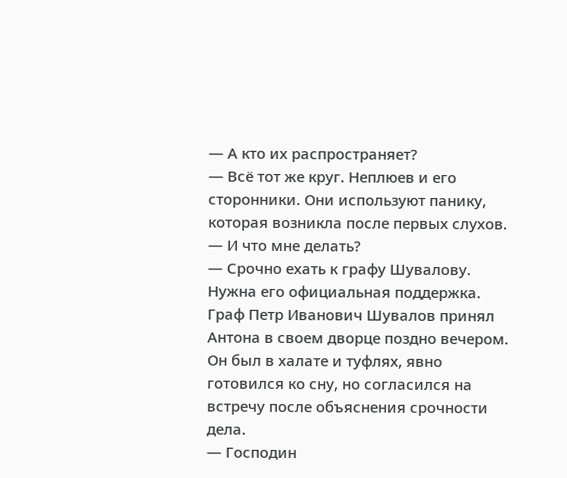— А кто их распространяет?
— Всё тот же круг. Неплюев и его сторонники. Они используют панику, которая возникла после первых слухов.
— И что мне делать?
— Срочно ехать к графу Шувалову. Нужна его официальная поддержка.
Граф Петр Иванович Шувалов принял Антона в своем дворце поздно вечером. Он был в халате и туфлях, явно готовился ко сну, но согласился на встречу после объяснения срочности дела.
— Господин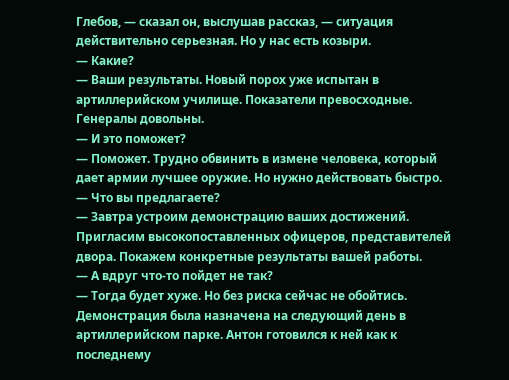Глебов, — сказал он, выслушав рассказ, — ситуация действительно серьезная. Но у нас есть козыри.
— Какие?
— Ваши результаты. Новый порох уже испытан в артиллерийском училище. Показатели превосходные. Генералы довольны.
— И это поможет?
— Поможет. Трудно обвинить в измене человека, который дает армии лучшее оружие. Но нужно действовать быстро.
— Что вы предлагаете?
— Завтра устроим демонстрацию ваших достижений. Пригласим высокопоставленных офицеров, представителей двора. Покажем конкретные результаты вашей работы.
— А вдруг что-то пойдет не так?
— Тогда будет хуже. Но без риска сейчас не обойтись.
Демонстрация была назначена на следующий день в артиллерийском парке. Антон готовился к ней как к последнему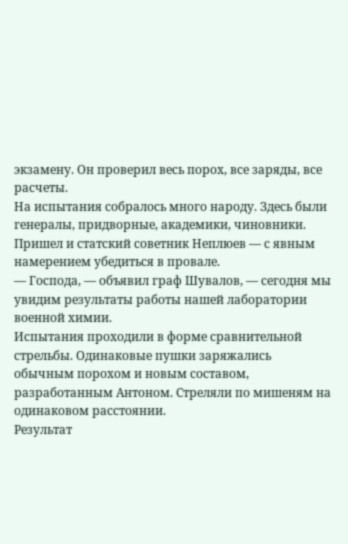экзамену. Он проверил весь порох, все заряды, все расчеты.
На испытания собралось много народу. Здесь были генералы, придворные, академики, чиновники. Пришел и статский советник Неплюев — с явным намерением убедиться в провале.
— Господа, — объявил граф Шувалов, — сегодня мы увидим результаты работы нашей лаборатории военной химии.
Испытания проходили в форме сравнительной стрельбы. Одинаковые пушки заряжались обычным порохом и новым составом, разработанным Антоном. Стреляли по мишеням на одинаковом расстоянии.
Результат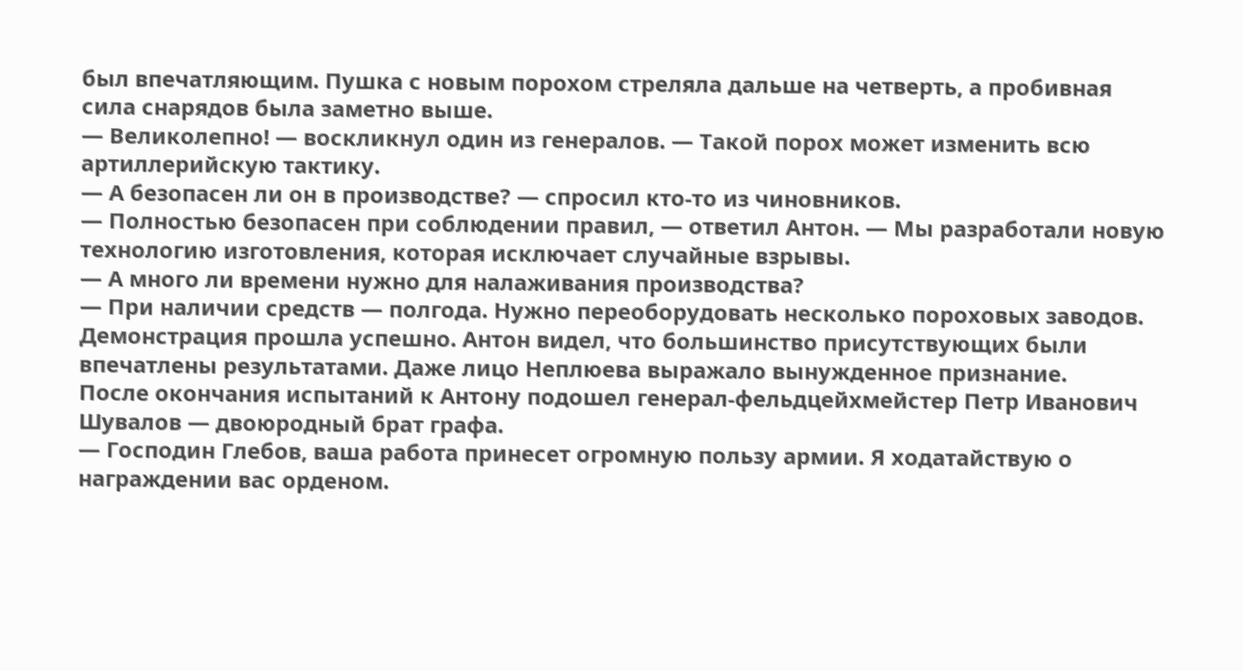был впечатляющим. Пушка с новым порохом стреляла дальше на четверть, а пробивная сила снарядов была заметно выше.
— Великолепно! — воскликнул один из генералов. — Такой порох может изменить всю артиллерийскую тактику.
— А безопасен ли он в производстве? — спросил кто-то из чиновников.
— Полностью безопасен при соблюдении правил, — ответил Антон. — Мы разработали новую технологию изготовления, которая исключает случайные взрывы.
— А много ли времени нужно для налаживания производства?
— При наличии средств — полгода. Нужно переоборудовать несколько пороховых заводов.
Демонстрация прошла успешно. Антон видел, что большинство присутствующих были впечатлены результатами. Даже лицо Неплюева выражало вынужденное признание.
После окончания испытаний к Антону подошел генерал-фельдцейхмейстер Петр Иванович Шувалов — двоюродный брат графа.
— Господин Глебов, ваша работа принесет огромную пользу армии. Я ходатайствую о награждении вас орденом.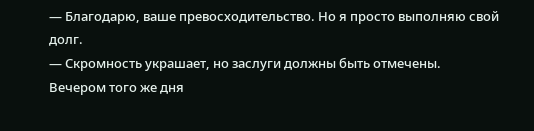— Благодарю, ваше превосходительство. Но я просто выполняю свой долг.
— Скромность украшает, но заслуги должны быть отмечены.
Вечером того же дня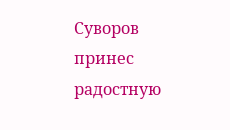Суворов принес радостную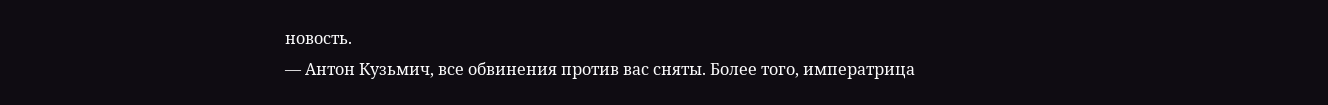новость.
— Антон Кузьмич, все обвинения против вас сняты. Более того, императрица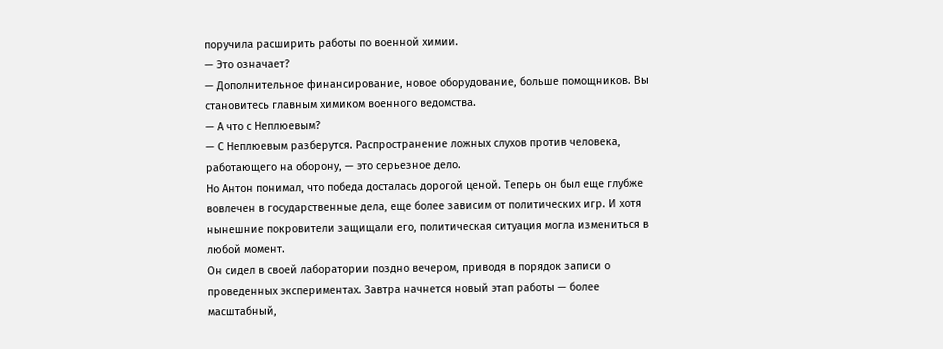поручила расширить работы по военной химии.
— Это означает?
— Дополнительное финансирование, новое оборудование, больше помощников. Вы становитесь главным химиком военного ведомства.
— А что с Неплюевым?
— С Неплюевым разберутся. Распространение ложных слухов против человека, работающего на оборону, — это серьезное дело.
Но Антон понимал, что победа досталась дорогой ценой. Теперь он был еще глубже вовлечен в государственные дела, еще более зависим от политических игр. И хотя нынешние покровители защищали его, политическая ситуация могла измениться в любой момент.
Он сидел в своей лаборатории поздно вечером, приводя в порядок записи о проведенных экспериментах. Завтра начнется новый этап работы — более масштабный,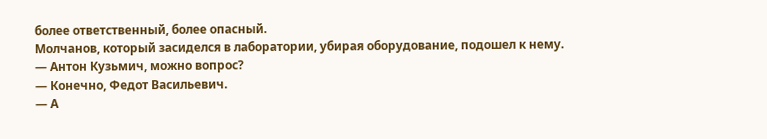более ответственный, более опасный.
Молчанов, который засиделся в лаборатории, убирая оборудование, подошел к нему.
— Антон Кузьмич, можно вопрос?
— Конечно, Федот Васильевич.
— А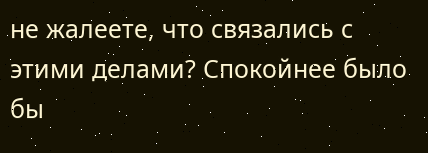не жалеете, что связались с этими делами? Спокойнее было бы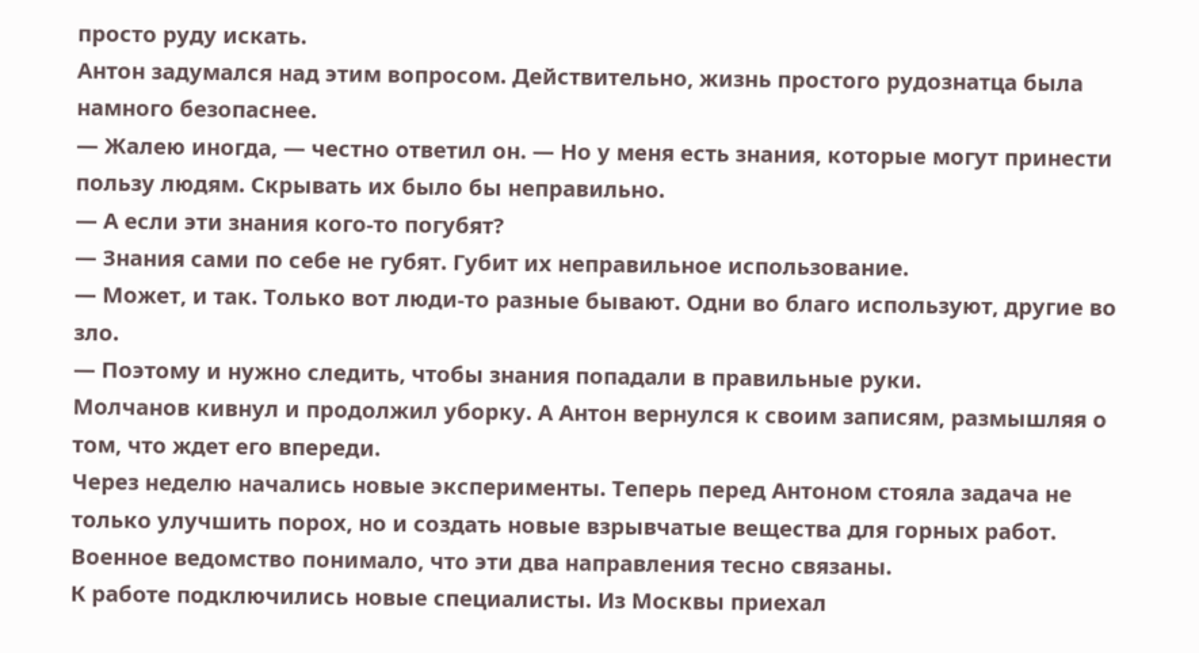просто руду искать.
Антон задумался над этим вопросом. Действительно, жизнь простого рудознатца была намного безопаснее.
— Жалею иногда, — честно ответил он. — Но у меня есть знания, которые могут принести пользу людям. Скрывать их было бы неправильно.
— А если эти знания кого-то погубят?
— Знания сами по себе не губят. Губит их неправильное использование.
— Может, и так. Только вот люди-то разные бывают. Одни во благо используют, другие во зло.
— Поэтому и нужно следить, чтобы знания попадали в правильные руки.
Молчанов кивнул и продолжил уборку. А Антон вернулся к своим записям, размышляя о том, что ждет его впереди.
Через неделю начались новые эксперименты. Теперь перед Антоном стояла задача не только улучшить порох, но и создать новые взрывчатые вещества для горных работ. Военное ведомство понимало, что эти два направления тесно связаны.
К работе подключились новые специалисты. Из Москвы приехал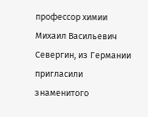профессор химии Михаил Васильевич Севергин, из Германии пригласили знаменитого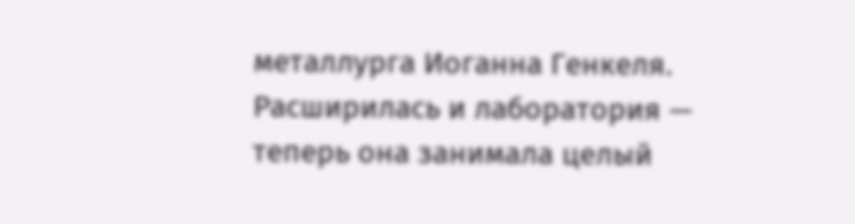металлурга Иоганна Генкеля. Расширилась и лаборатория — теперь она занимала целый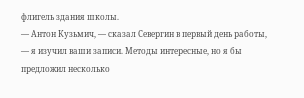флигель здания школы.
— Антон Кузьмич, — сказал Севергин в первый день работы, — я изучил ваши записи. Методы интересные, но я бы предложил несколько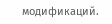модификаций.